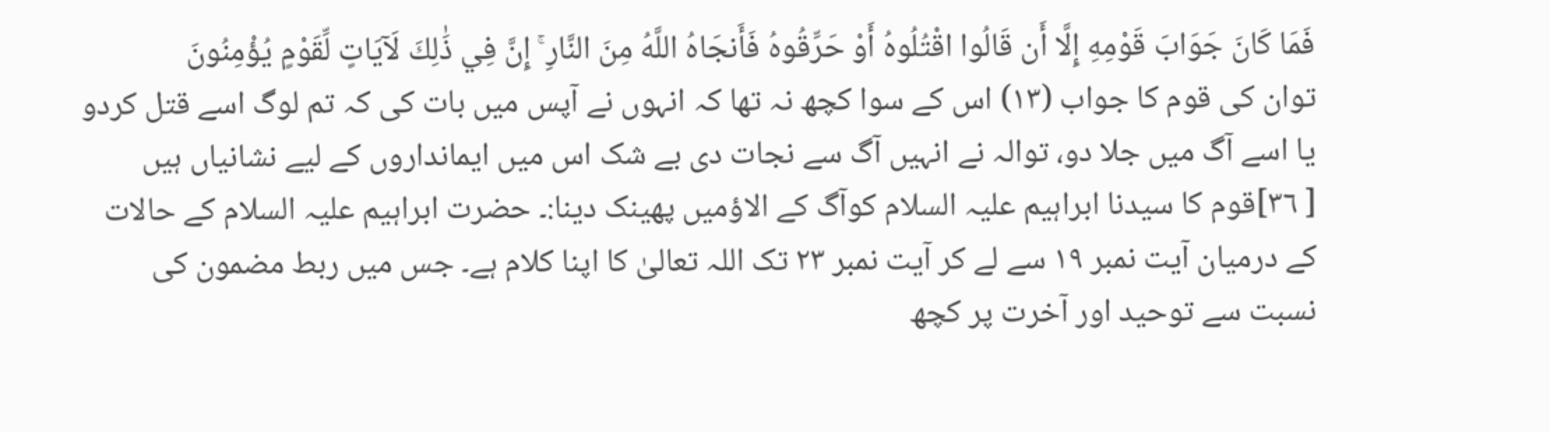فَمَا كَانَ جَوَابَ قَوْمِهِ إِلَّا أَن قَالُوا اقْتُلُوهُ أَوْ حَرِّقُوهُ فَأَنجَاهُ اللَّهُ مِنَ النَّارِ ۚ إِنَّ فِي ذَٰلِكَ لَآيَاتٍ لِّقَوْمٍ يُؤْمِنُونَ
توان کی قوم کا جواب (١٣) اس کے سوا کچھ نہ تھا کہ انہوں نے آپس میں بات کی کہ تم لوگ اسے قتل کردو یا اسے آگ میں جلا دو، توالہ نے انہیں آگ سے نجات دی بے شک اس میں ایمانداروں کے لیے نشانیاں ہیں
[ ٣٦]قوم کا سیدنا ابراہیم علیہ السلام کوآگ کے الاؤمیں پھینک دینا:۔ حضرت ابراہیم علیہ السلام کے حالات کے درمیان آیت نمبر ١٩ سے لے کر آیت نمبر ٢٣ تک اللہ تعالیٰ کا اپنا کلام ہے۔ جس میں ربط مضمون کی نسبت سے توحید اور آخرت پر کچھ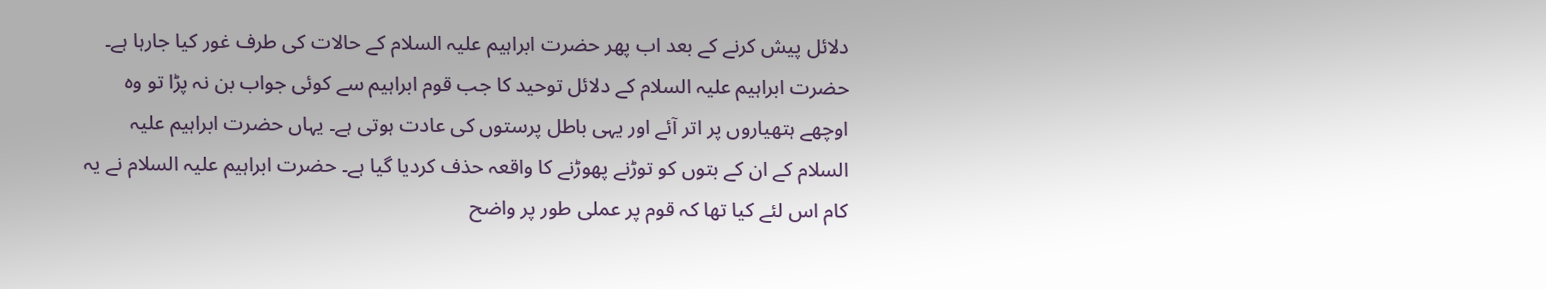دلائل پیش کرنے کے بعد اب پھر حضرت ابراہیم علیہ السلام کے حالات کی طرف غور کیا جارہا ہے۔ حضرت ابراہیم علیہ السلام کے دلائل توحید کا جب قوم ابراہیم سے کوئی جواب بن نہ پڑا تو وہ اوچھے ہتھیاروں پر اتر آئے اور یہی باطل پرستوں کی عادت ہوتی ہے۔ یہاں حضرت ابراہیم علیہ السلام کے ان کے بتوں کو توڑنے پھوڑنے کا واقعہ حذف کردیا گیا ہے۔ حضرت ابراہیم علیہ السلام نے یہ کام اس لئے کیا تھا کہ قوم پر عملی طور پر واضح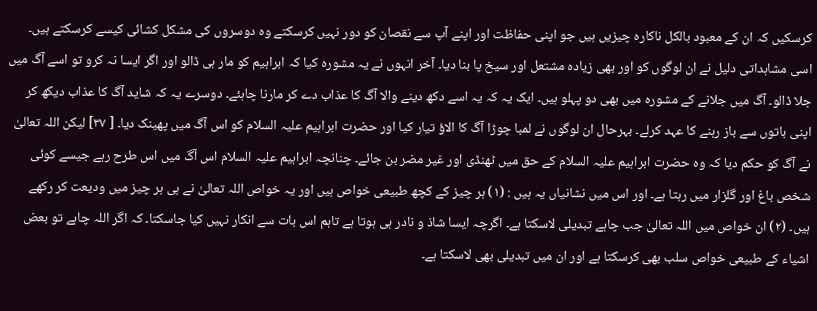کرسکیں کہ ان کے معبود بالکل ناکارہ چیزیں ہیں جو اپنی حفاظت اور اپنے آپ سے نقصان کو دور نہیں کرسکتے وہ دوسروں کی مشکل کشائی کیسے کرسکتے ہیں۔ اسی مشاہداتی دلیل نے ان لوگوں کو اور بھی زیادہ مشتعل اور سیخ پا بنا دیا۔ آخر انہوں نے یہ مشورہ کیا کہ ابراہیم کو مار ہی ڈالو اور اگر ایسا نہ کرو تو اسے آگ میں جلا ڈالو۔ آگ میں جلانے کے مشورہ میں بھی دو پہلو ہیں۔ ایک یہ کہ یہ اسے دکھ دینے والا آگ کا عذاب دے کر مارنا چاہئے۔ دوسرے یہ کہ شاید آگ کا عذاب دیکھ کر اپنی باتوں سے باز رہنے کا عہد کرلے۔ بہرحال ان لوگوں نے لمبا چوڑا آگ کا الاؤ تیار کیا اور حضرت ابراہیم علیہ السلام کو اس آگ میں پھینک دیا۔ [ ٣٧] لیکن اللہ تعالیٰ نے آگ کو حکم دیا کہ وہ حضرت ابراہیم علیہ السلام کے حق میں ٹھنڈی اور غیر مضر بن جائے۔ چنانچہ ابراہیم علیہ السلام اس آگ میں اس طرح رہے جیسے کوئی شخص باغ اور گلزار میں رہتا ہے۔ اور اس میں نشانیاں یہ ہیں : (١) ہر چیز کے کچھ طبیعی خواص ہیں اور یہ خواص اللہ تعالیٰ نے ہی ہر چیز میں ودیعت کر رکھے ہیں۔ (٢) ان خواص میں اللہ تعالیٰ جب چاہے تبدیلی لاسکتا ہے۔ اگرچہ ایسا شاذ و نادر ہی ہوتا ہے تاہم اس بات سے انکار نہیں کیا جاسکتا۔ کہ اگر اللہ چاہے تو بعض اشیاء کے طبیعی خواص سلب بھی کرسکتا ہے اور ان میں تبدیلی بھی لاسکتا ہے۔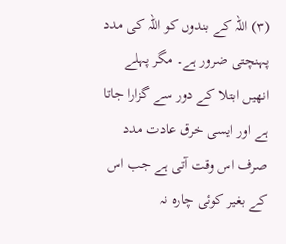(٣) اللہ کے بندوں کو اللہ کی مدد پہنچتی ضرور ہے۔ مگر پہلے انھیں ابتلا کے دور سے گزارا جاتا ہے اور ایسی خرق عادت مدد صرف اس وقت آتی ہے جب اس کے بغیر کوئی چارہ نہ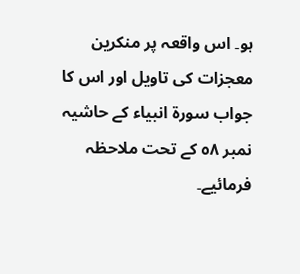ہو۔ اس واقعہ پر منکرین معجزات کی تاویل اور اس کا جواب سورۃ انبیاء کے حاشیہ نمبر ٥٨ کے تحت ملاحظہ فرمائیے۔